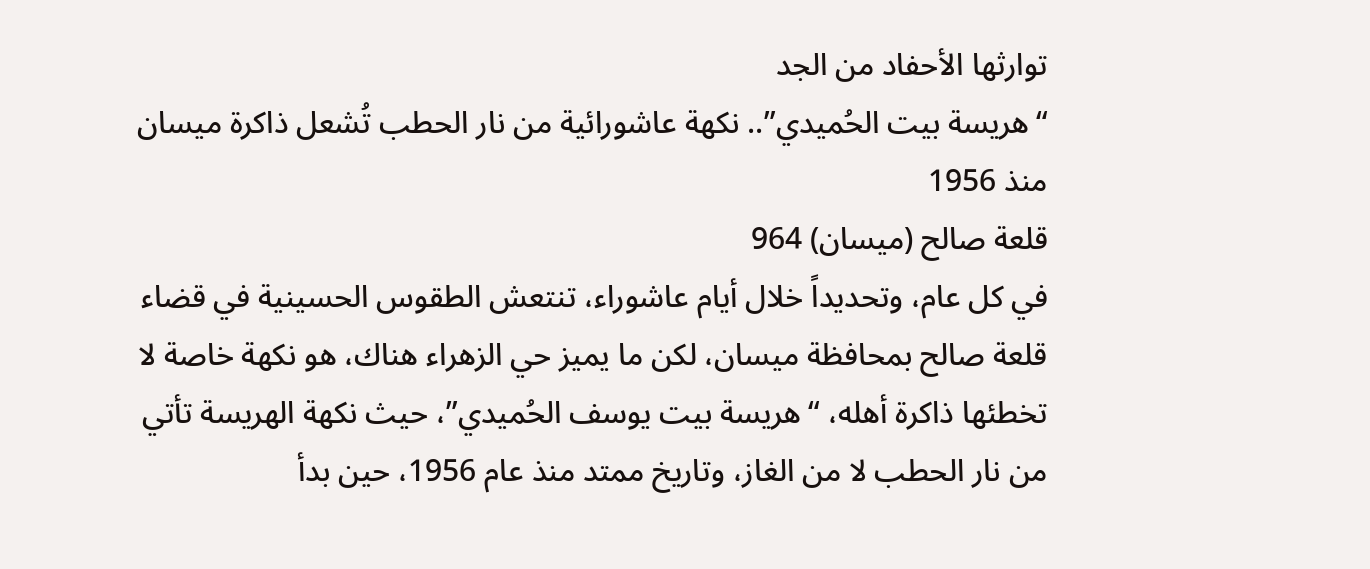توارثها الأحفاد من الجد
“هريسة بيت الحُميدي”.. نكهة عاشورائية من نار الحطب تُشعل ذاكرة ميسان منذ 1956
قلعة صالح (ميسان) 964
في كل عام، وتحديداً خلال أيام عاشوراء، تنتعش الطقوس الحسينية في قضاء قلعة صالح بمحافظة ميسان، لكن ما يميز حي الزهراء هناك، هو نكهة خاصة لا تخطئها ذاكرة أهله، “هريسة بيت يوسف الحُميدي”، حيث نكهة الهريسة تأتي من نار الحطب لا من الغاز، وتاريخ ممتد منذ عام 1956، حين بدأ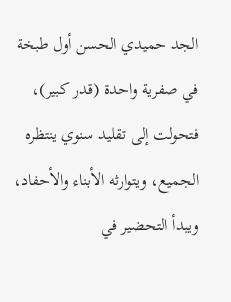الجد حميدي الحسن أول طبخة في صفرية واحدة (قدر كبير)، فتحولت إلى تقليد سنوي ينتظره الجميع، ويتوارثه الأبناء والأحفاد، ويبدأ التحضير في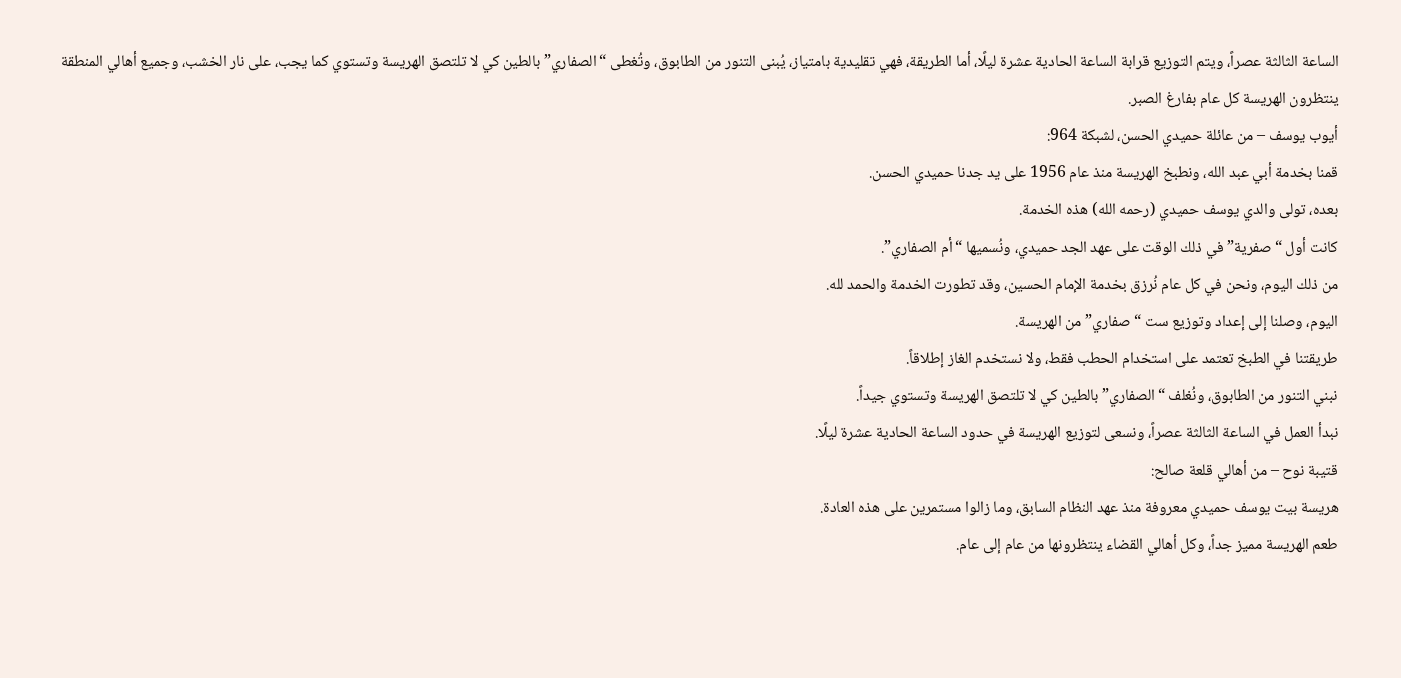الساعة الثالثة عصراً، ويتم التوزيع قرابة الساعة الحادية عشرة ليلًا، أما الطريقة، فهي تقليدية بامتياز، يُبنى التنور من الطابوق، وتُغطى “الصفاري” بالطين كي لا تلتصق الهريسة وتستوي كما يجب، على نار الخشب، وجميع أهالي المنطقة ينتظرون الهريسة كل عام بفارغ الصبر.
أيوب يوسف – من عائلة حميدي الحسن، لشبكة 964:
قمنا بخدمة أبي عبد الله، ونطبخ الهريسة منذ عام 1956 على يد جدنا حميدي الحسن.
بعده، تولى والدي يوسف حميدي (رحمه الله) هذه الخدمة.
كانت أول “صفرية” في ذلك الوقت على عهد الجد حميدي، ونُسميها “أم الصفاري”.
من ذلك اليوم، ونحن في كل عام نُرزق بخدمة الإمام الحسين، وقد تطورت الخدمة والحمد لله.
اليوم، وصلنا إلى إعداد وتوزيع ست “صفاري” من الهريسة.
طريقتنا في الطبخ تعتمد على استخدام الحطب فقط، ولا نستخدم الغاز إطلاقاً.
نبني التنور من الطابوق، ونُغلف “الصفاري” بالطين كي لا تلتصق الهريسة وتستوي جيداً.
نبدأ العمل في الساعة الثالثة عصراً، ونسعى لتوزيع الهريسة في حدود الساعة الحادية عشرة ليلًا.
قتيبة نوح – من أهالي قلعة صالح:
هريسة بيت يوسف حميدي معروفة منذ عهد النظام السابق، وما زالوا مستمرين على هذه العادة.
طعم الهريسة مميز جداً، وكل أهالي القضاء ينتظرونها من عام إلى عام.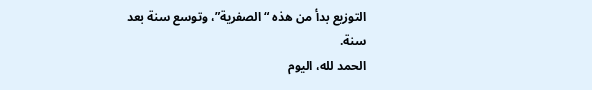التوزيع بدأ من هذه “الصفرية”، وتوسع سنة بعد سنة.
الحمد لله، اليوم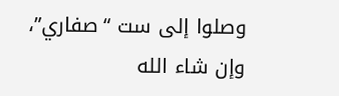وصلوا إلى ست “صفاري”، وإن شاء الله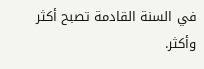في السنة القادمة تصبح أكثر وأكثر.